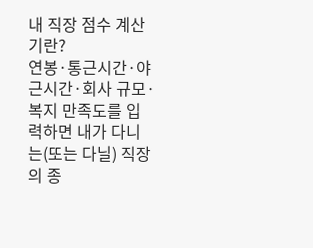내 직장 점수 계산기란?
연봉·통근시간·야근시간·회사 규모·복지 만족도를 입력하면 내가 다니는(또는 다닐) 직장의 종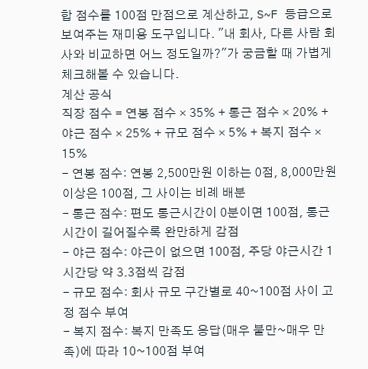합 점수를 100점 만점으로 계산하고, S~F 등급으로 보여주는 재미용 도구입니다. "내 회사, 다른 사람 회사와 비교하면 어느 정도일까?"가 궁금할 때 가볍게 체크해볼 수 있습니다.
계산 공식
직장 점수 = 연봉 점수 × 35% + 통근 점수 × 20% + 야근 점수 × 25% + 규모 점수 × 5% + 복지 점수 × 15%
- 연봉 점수: 연봉 2,500만원 이하는 0점, 8,000만원 이상은 100점, 그 사이는 비례 배분
- 통근 점수: 편도 통근시간이 0분이면 100점, 통근시간이 길어질수록 완만하게 감점
- 야근 점수: 야근이 없으면 100점, 주당 야근시간 1시간당 약 3.3점씩 감점
- 규모 점수: 회사 규모 구간별로 40~100점 사이 고정 점수 부여
- 복지 점수: 복지 만족도 응답(매우 불만~매우 만족)에 따라 10~100점 부여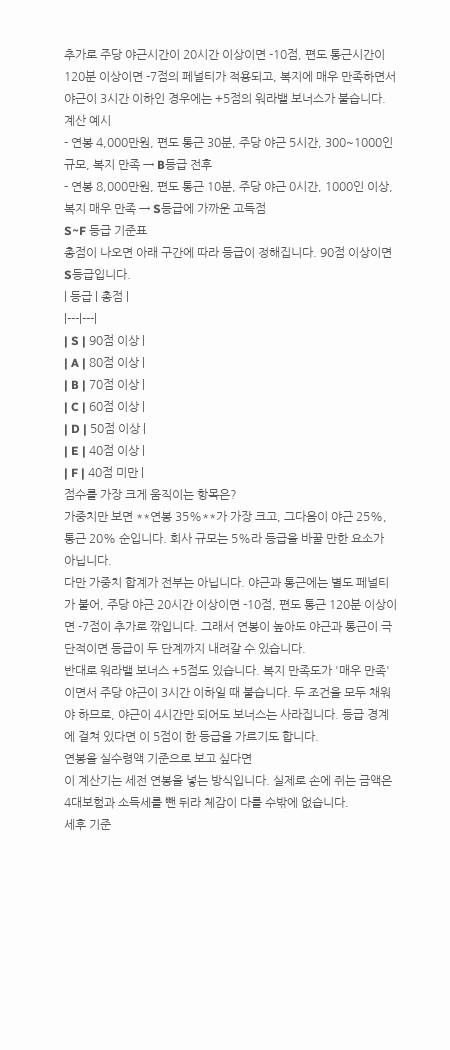추가로 주당 야근시간이 20시간 이상이면 -10점, 편도 통근시간이 120분 이상이면 -7점의 페널티가 적용되고, 복지에 매우 만족하면서 야근이 3시간 이하인 경우에는 +5점의 워라밸 보너스가 붙습니다.
계산 예시
- 연봉 4,000만원, 편도 통근 30분, 주당 야근 5시간, 300~1000인 규모, 복지 만족 → B등급 전후
- 연봉 8,000만원, 편도 통근 10분, 주당 야근 0시간, 1000인 이상, 복지 매우 만족 → S등급에 가까운 고득점
S~F 등급 기준표
총점이 나오면 아래 구간에 따라 등급이 정해집니다. 90점 이상이면 S등급입니다.
| 등급 | 총점 |
|---|---|
| S | 90점 이상 |
| A | 80점 이상 |
| B | 70점 이상 |
| C | 60점 이상 |
| D | 50점 이상 |
| E | 40점 이상 |
| F | 40점 미만 |
점수를 가장 크게 움직이는 항목은?
가중치만 보면 **연봉 35%**가 가장 크고, 그다음이 야근 25%, 통근 20% 순입니다. 회사 규모는 5%라 등급을 바꿀 만한 요소가 아닙니다.
다만 가중치 합계가 전부는 아닙니다. 야근과 통근에는 별도 페널티가 붙어, 주당 야근 20시간 이상이면 -10점, 편도 통근 120분 이상이면 -7점이 추가로 깎입니다. 그래서 연봉이 높아도 야근과 통근이 극단적이면 등급이 두 단계까지 내려갈 수 있습니다.
반대로 워라밸 보너스 +5점도 있습니다. 복지 만족도가 '매우 만족'이면서 주당 야근이 3시간 이하일 때 붙습니다. 두 조건을 모두 채워야 하므로, 야근이 4시간만 되어도 보너스는 사라집니다. 등급 경계에 걸쳐 있다면 이 5점이 한 등급을 가르기도 합니다.
연봉을 실수령액 기준으로 보고 싶다면
이 계산기는 세전 연봉을 넣는 방식입니다. 실제로 손에 쥐는 금액은 4대보험과 소득세를 뺀 뒤라 체감이 다를 수밖에 없습니다.
세후 기준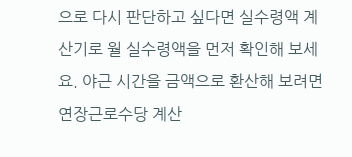으로 다시 판단하고 싶다면 실수령액 계산기로 월 실수령액을 먼저 확인해 보세요. 야근 시간을 금액으로 환산해 보려면 연장근로수당 계산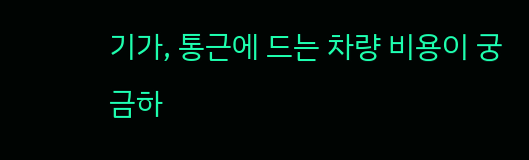기가, 통근에 드는 차량 비용이 궁금하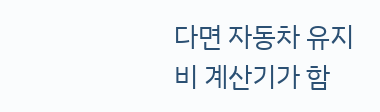다면 자동차 유지비 계산기가 함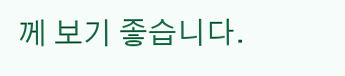께 보기 좋습니다.